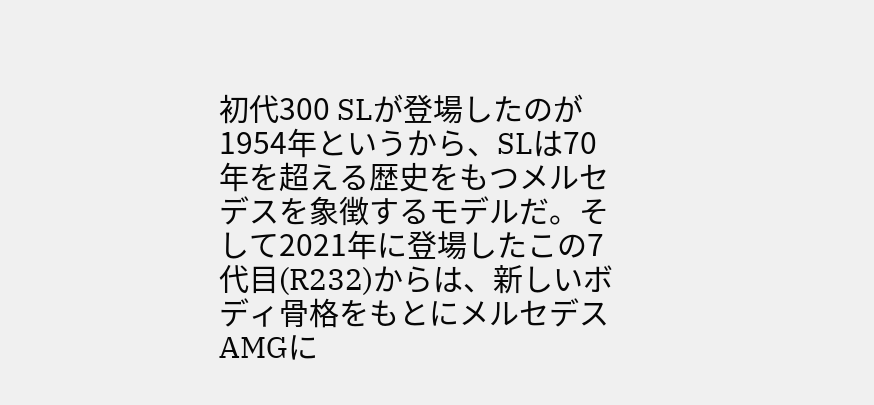初代300 SLが登場したのが1954年というから、SLは70年を超える歴史をもつメルセデスを象徴するモデルだ。そして2021年に登場したこの7代目(R232)からは、新しいボディ骨格をもとにメルセデスAMGに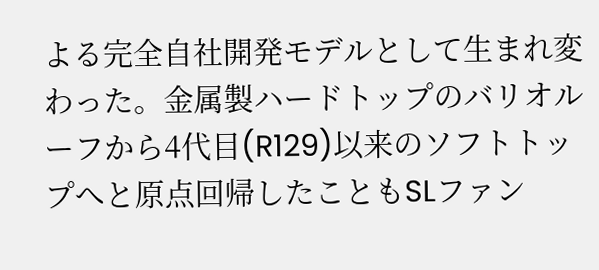よる完全自社開発モデルとして生まれ変わった。金属製ハードトップのバリオルーフから4代目(R129)以来のソフトトップへと原点回帰したこともSLファン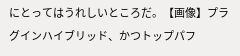にとってはうれしいところだ。【画像】プラグインハイブリッド、かつトップパフ